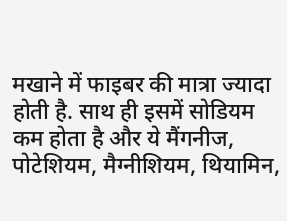मखाने में फाइबर की मात्रा ज्यादा होती है. साथ ही इसमें सोडियम कम होता है और ये मैंगनीज, पोटेशियम, मैग्नीशियम, थियामिन,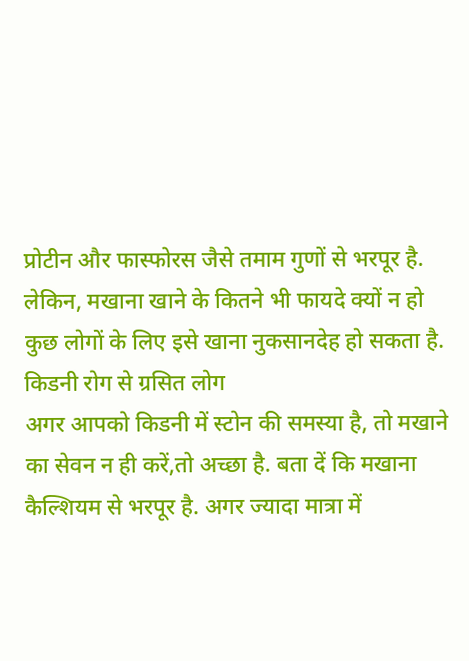प्रोटीन और फास्फोरस जैसे तमाम गुणों से भरपूर है. लेकिन, मखाना खाने के कितने भी फायदे क्यों न हो कुछ लोगों के लिए इसे खाना नुकसानदेह हो सकता है.
किडनी रोग से ग्रसित लोग
अगर आपको किडनी में स्टोन की समस्या है, तो मखाने का सेवन न ही करें,तो अच्छा है. बता दें कि मखाना कैल्शियम से भरपूर है. अगर ज्यादा मात्रा में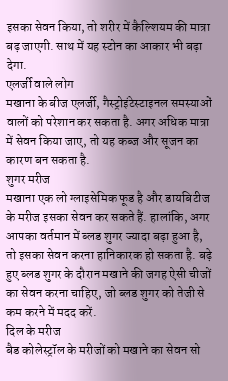इसका सेवन किया, तो शरीर में कैल्शियम की मात्रा बढ़ जाएगी. साथ में यह स्टोन का आकार भी बढ़ा देगा.
एलर्जी वाले लोग
मखाना के बीज एलर्जी, गैस्ट्रोइंटेस्टाइनल समस्याओं वालों को परेशान कर सकता है. अगर अधिक मात्रा में सेवन किया जाए, तो यह कब्ज और सूजन का कारण बन सकता है.
शुगर मरीज
मखाना एक लो ग्लाइसेमिक फूड है और डायबिटीज के मरीज इसका सेवन कर सकते हैं. हालांकि, अगर आपका वर्तमान में ब्लड शुगर ज्यादा बढ़ा हुआ है, तो इसका सेवन करना हानिकारक हो सकता है. बढ़े हुए ब्लड शुगर के दौरान मखाने की जगह ऐसी चीजों का सेवन करना चाहिए, जो ब्लड शुगर को तेजी से कम करने में मदद करें.
दिल के मरीज
बैड कोलेस्ट्रॉल के मरीजों को मखाने का सेवन सो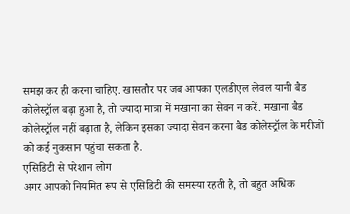समझ कर ही करना चाहिए. खासतौर पर जब आपका एलडीएल लेवल यानी बैड कोलेस्ट्रॉल बढ़ा हुआ है, तो ज्यादा मात्रा में मखाना का सेवन न करें. मखाना बैड कोलेस्ट्रॉल नहीं बढ़ाता है, लेकिन इसका ज्यादा सेवन करना बैड कोलेस्ट्रॉल के मरीजों को कई नुकसान पहुंचा सकता है.
एसिडिटी से परेशान लोग
अगर आपको नियमित रूप से एसिडिटी की समस्या रहती है, तो बहुत अधिक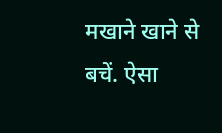मखाने खाने से बचें. ऐसा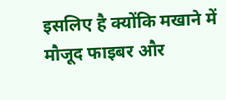इसलिए है क्योंकि मखाने में मौजूद फाइबर और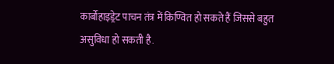कार्बोहाइड्रेट पाचन तंत्र में किण्वित हो सकते हैं जिससे बहुत असुविधा हो सकती है.